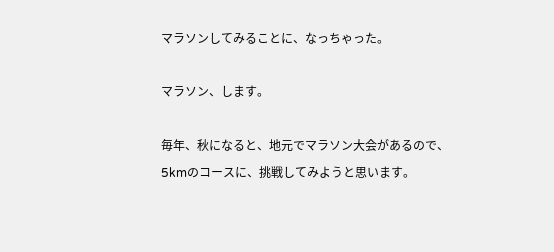マラソンしてみることに、なっちゃった。

マラソン、します。

毎年、秋になると、地元でマラソン大会があるので、
5kmのコースに、挑戦してみようと思います。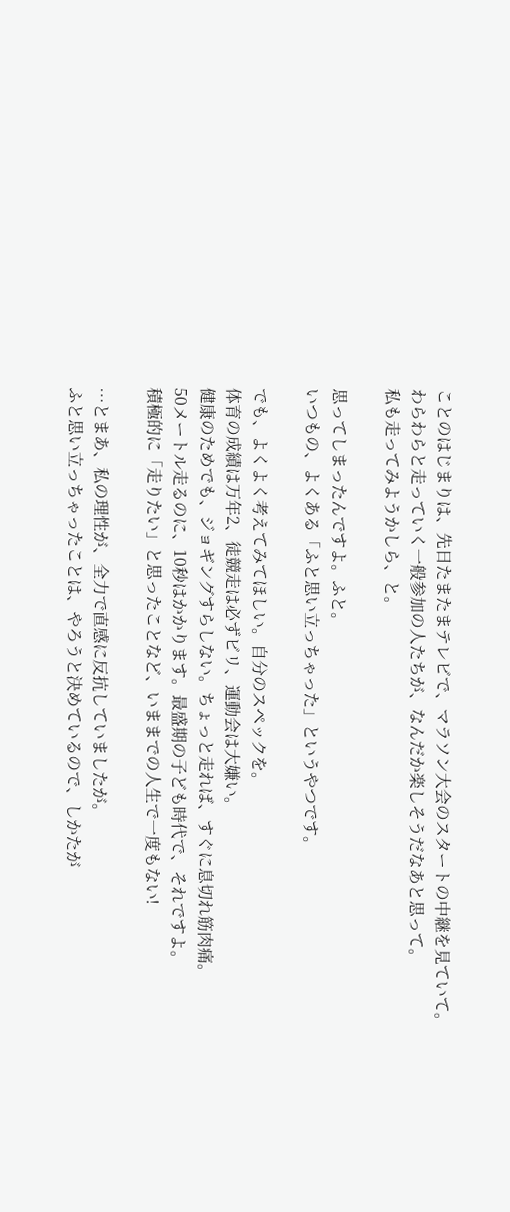ことのはじまりは、先日たまたまテレビで、マラソン大会のスタートの中継を見ていて。
わらわらと走っていく一般参加の人たちが、なんだか楽しそうだなあと思って。
私も走ってみようかしら、と。

思ってしまったんですよ。ふと。
いつもの、よくある「ふと思い立っちゃった」というやつです。

でも、よくよく考えてみてほしい。自分のスペックを。
体育の成績は万年2、徒競走は必ずビリ、運動会は大嫌い。
健康のためでも、ジョギングすらしない。ちょっと走れば、すぐに息切れ筋肉痛。
50メートル走るのに、10秒はかかります。最盛期の子ども時代で、それですよ。
積極的に「走りたい」と思ったことなど、いままでの人生で一度もない!

…とまあ、私の理性が、全力で直感に反抗していましたが。
ふと思い立っちゃったことは、やろうと決めているので、しかたが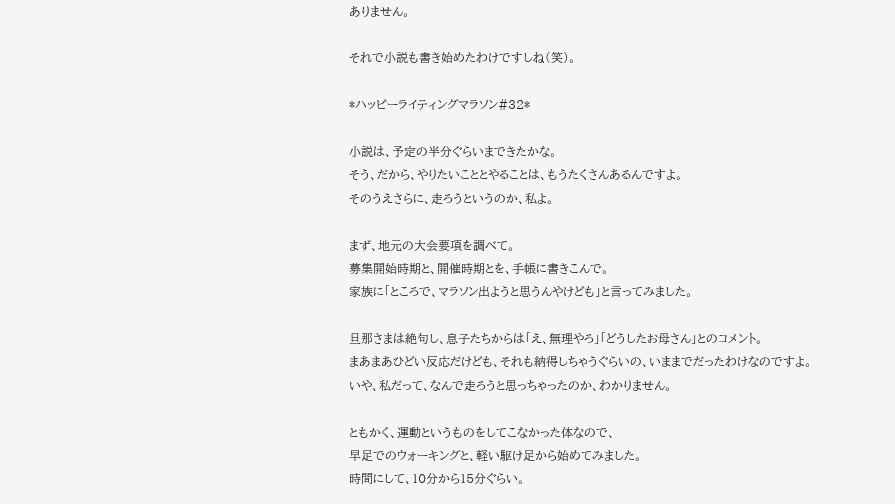ありません。

それで小説も書き始めたわけですしね(笑)。

*ハッピーライティングマラソン#32*

小説は、予定の半分ぐらいまできたかな。
そう、だから、やりたいこととやることは、もうたくさんあるんですよ。
そのうえさらに、走ろうというのか、私よ。

まず、地元の大会要項を調べて。
募集開始時期と、開催時期とを、手帳に書きこんで。
家族に「ところで、マラソン出ようと思うんやけども」と言ってみました。

旦那さまは絶句し、息子たちからは「え、無理やろ」「どうしたお母さん」とのコメント。
まあまあひどい反応だけども、それも納得しちゃうぐらいの、いままでだったわけなのですよ。
いや、私だって、なんで走ろうと思っちゃったのか、わかりません。

ともかく、運動というものをしてこなかった体なので、
早足でのウォーキングと、軽い駆け足から始めてみました。
時間にして、10分から15分ぐらい。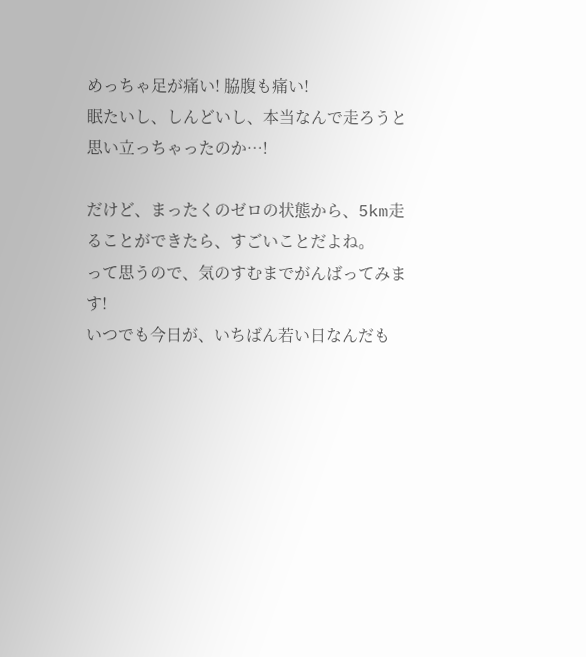めっちゃ足が痛い! 脇腹も痛い!
眠たいし、しんどいし、本当なんで走ろうと思い立っちゃったのか…!

だけど、まったくのゼロの状態から、5km走ることができたら、すごいことだよね。
って思うので、気のすむまでがんばってみます!
いつでも今日が、いちばん若い日なんだも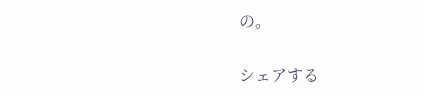の。

シェアする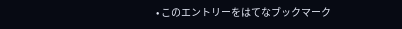• このエントリーをはてなブックマーク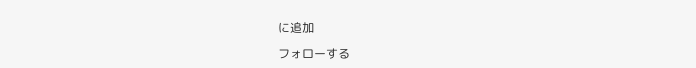に追加

フォローする